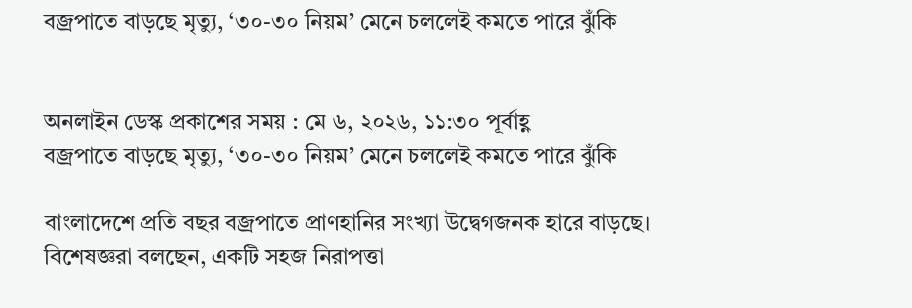বজ্রপাতে বাড়ছে মৃত্যু, ‘৩০-৩০ নিয়ম’ মেনে চললেই কমতে পারে ঝুঁকি


অনলাইন ডেস্ক প্রকাশের সময় : মে ৬, ২০২৬, ১১:৩০ পূর্বাহ্ণ
বজ্রপাতে বাড়ছে মৃত্যু, ‘৩০-৩০ নিয়ম’ মেনে চললেই কমতে পারে ঝুঁকি

বাংলাদেশে প্রতি বছর বজ্রপাতে প্রাণহানির সংখ্যা উদ্বেগজনক হারে বাড়ছে। বিশেষজ্ঞরা বলছেন, একটি সহজ নিরাপত্তা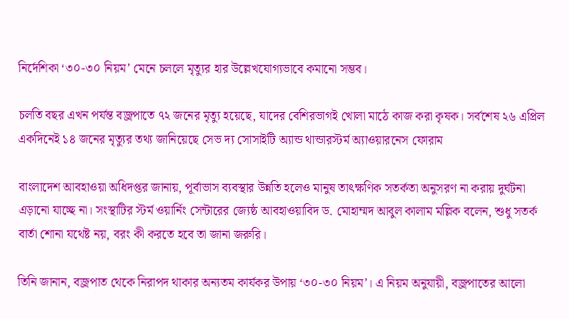নির্দেশিকা ‘৩০-৩০ নিয়ম’ মেনে চললে মৃত্যুর হার উল্লেখযোগ্যভাবে কমানো সম্ভব।

চলতি বছর এখন পর্যন্ত বজ্রপাতে ৭২ জনের মৃত্যু হয়েছে, যাদের বেশিরভাগই খোলা মাঠে কাজ করা কৃষক। সর্বশেষ ২৬ এপ্রিল একদিনেই ১৪ জনের মৃত্যুর তথ্য জানিয়েছে সেভ দ্য সোসাইটি অ্যান্ড থান্ডারস্টর্ম অ্যাওয়ারনেস ফোরাম

বাংলাদেশ আবহাওয়া অধিদপ্তর জানায়, পূর্বাভাস ব্যবস্থার উন্নতি হলেও মানুষ তাৎক্ষণিক সতর্কতা অনুসরণ না করায় দুর্ঘটনা এড়ানো যাচ্ছে না। সংস্থাটির স্টর্ম ওয়ার্নিং সেন্টারের জ্যেষ্ঠ আবহাওয়াবিদ ড. মোহাম্মদ আবুল কালাম মল্লিক বলেন, শুধু সতর্ক বার্তা শোনা যথেষ্ট নয়, বরং কী করতে হবে তা জানা জরুরি।

তিনি জানান, বজ্রপাত থেকে নিরাপদ থাকার অন্যতম কার্যকর উপায় ‘৩০-৩০ নিয়ম’। এ নিয়ম অনুযায়ী, বজ্রপাতের আলো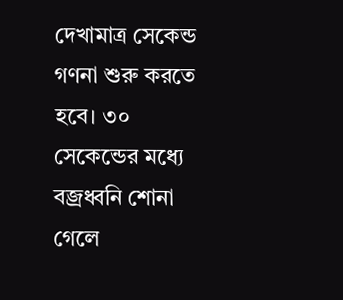দেখামাত্র সেকেন্ড গণনা শুরু করতে হবে। ৩০ সেকেন্ডের মধ্যে বজ্রধ্বনি শোনা গেলে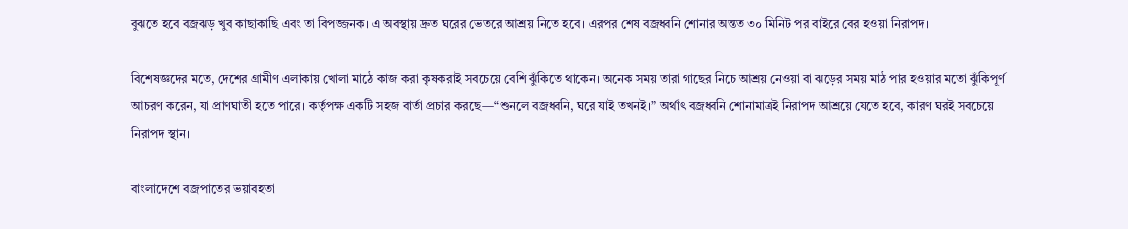বুঝতে হবে বজ্রঝড় খুব কাছাকাছি এবং তা বিপজ্জনক। এ অবস্থায় দ্রুত ঘরের ভেতরে আশ্রয় নিতে হবে। এরপর শেষ বজ্রধ্বনি শোনার অন্তত ৩০ মিনিট পর বাইরে বের হওয়া নিরাপদ।

বিশেষজ্ঞদের মতে, দেশের গ্রামীণ এলাকায় খোলা মাঠে কাজ করা কৃষকরাই সবচেয়ে বেশি ঝুঁকিতে থাকেন। অনেক সময় তারা গাছের নিচে আশ্রয় নেওয়া বা ঝড়ের সময় মাঠ পার হওয়ার মতো ঝুঁকিপূর্ণ আচরণ করেন, যা প্রাণঘাতী হতে পারে। কর্তৃপক্ষ একটি সহজ বার্তা প্রচার করছে—“শুনলে বজ্রধ্বনি, ঘরে যাই তখনই।” অর্থাৎ বজ্রধ্বনি শোনামাত্রই নিরাপদ আশ্রয়ে যেতে হবে, কারণ ঘরই সবচেয়ে নিরাপদ স্থান।

বাংলাদেশে বজ্রপাতের ভয়াবহতা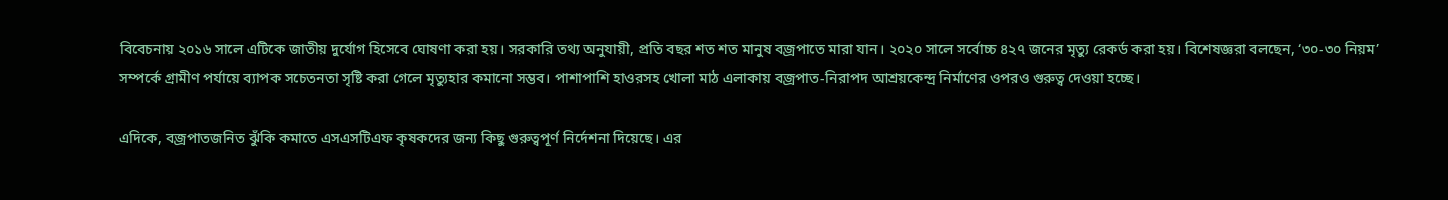বিবেচনায় ২০১৬ সালে এটিকে জাতীয় দুর্যোগ হিসেবে ঘোষণা করা হয়। সরকারি তথ্য অনুযায়ী, প্রতি বছর শত শত মানুষ বজ্রপাতে মারা যান। ২০২০ সালে সর্বোচ্চ ৪২৭ জনের মৃত্যু রেকর্ড করা হয়। বিশেষজ্ঞরা বলছেন, ‘৩০-৩০ নিয়ম’ সম্পর্কে গ্রামীণ পর্যায়ে ব্যাপক সচেতনতা সৃষ্টি করা গেলে মৃত্যুহার কমানো সম্ভব। পাশাপাশি হাওরসহ খোলা মাঠ এলাকায় বজ্রপাত-নিরাপদ আশ্রয়কেন্দ্র নির্মাণের ওপরও গুরুত্ব দেওয়া হচ্ছে।

এদিকে, বজ্রপাতজনিত ঝুঁকি কমাতে এসএসটিএফ কৃষকদের জন্য কিছু গুরুত্বপূর্ণ নির্দেশনা দিয়েছে। এর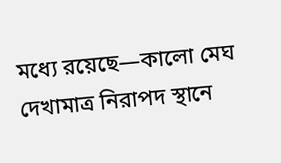মধ্যে রয়েছে—কালো মেঘ দেখামাত্র নিরাপদ স্থানে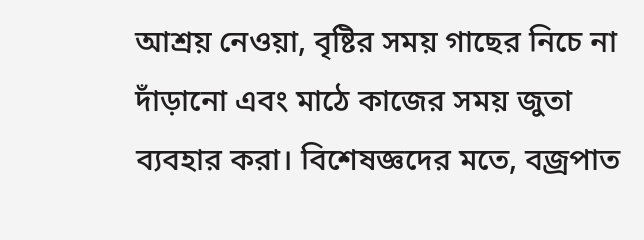আশ্রয় নেওয়া, বৃষ্টির সময় গাছের নিচে না দাঁড়ানো এবং মাঠে কাজের সময় জুতা ব্যবহার করা। বিশেষজ্ঞদের মতে, বজ্রপাত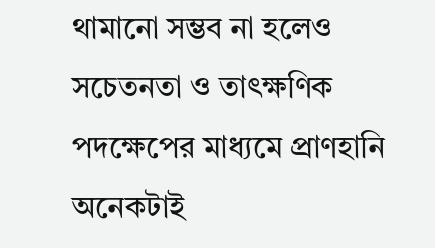থামানো সম্ভব না হলেও সচেতনতা ও তাৎক্ষণিক পদক্ষেপের মাধ্যমে প্রাণহানি অনেকটাই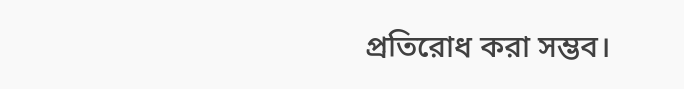প্রতিরোধ করা সম্ভব।